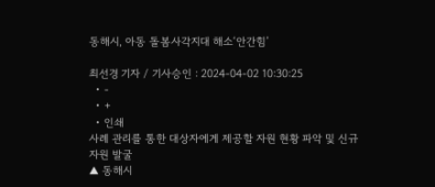동해시, 아동 돌봄사각지대 해소‘안간힘’

최선경 기자 / 기사승인 : 2024-04-02 10:30:25
  • -
  • +
  • 인쇄
사례 관리를 통한 대상자에게 제공할 자원 현황 파악 및 신규 자원 발굴
▲ 동해시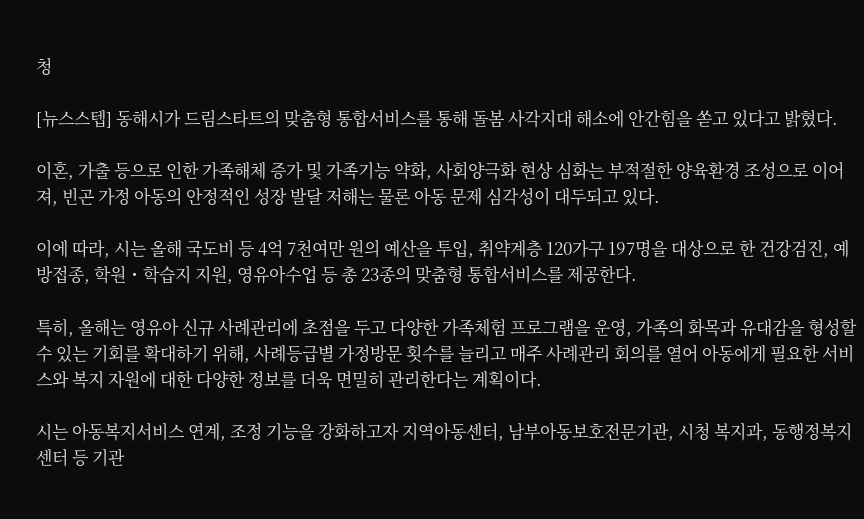청

[뉴스스텝] 동해시가 드림스타트의 맞춤형 통합서비스를 통해 돌봄 사각지대 해소에 안간힘을 쏟고 있다고 밝혔다.

이혼, 가출 등으로 인한 가족해체 증가 및 가족기능 약화, 사회양극화 현상 심화는 부적절한 양육환경 조성으로 이어져, 빈곤 가정 아동의 안정적인 성장 발달 저해는 물론 아동 문제 심각성이 대두되고 있다.

이에 따라, 시는 올해 국도비 등 4억 7천여만 원의 예산을 투입, 취약계층 120가구 197명을 대상으로 한 건강검진, 예방접종, 학원・학습지 지원, 영유아수업 등 총 23종의 맞춤형 통합서비스를 제공한다.

특히, 올해는 영유아 신규 사례관리에 초점을 두고 다양한 가족체험 프로그램을 운영, 가족의 화목과 유대감을 형성할 수 있는 기회를 확대하기 위해, 사례등급별 가정방문 횟수를 늘리고 매주 사례관리 회의를 열어 아동에게 필요한 서비스와 복지 자원에 대한 다양한 정보를 더욱 면밀히 관리한다는 계획이다.

시는 아동복지서비스 연계, 조정 기능을 강화하고자 지역아동센터, 남부아동보호전문기관, 시청 복지과, 동행정복지센터 등 기관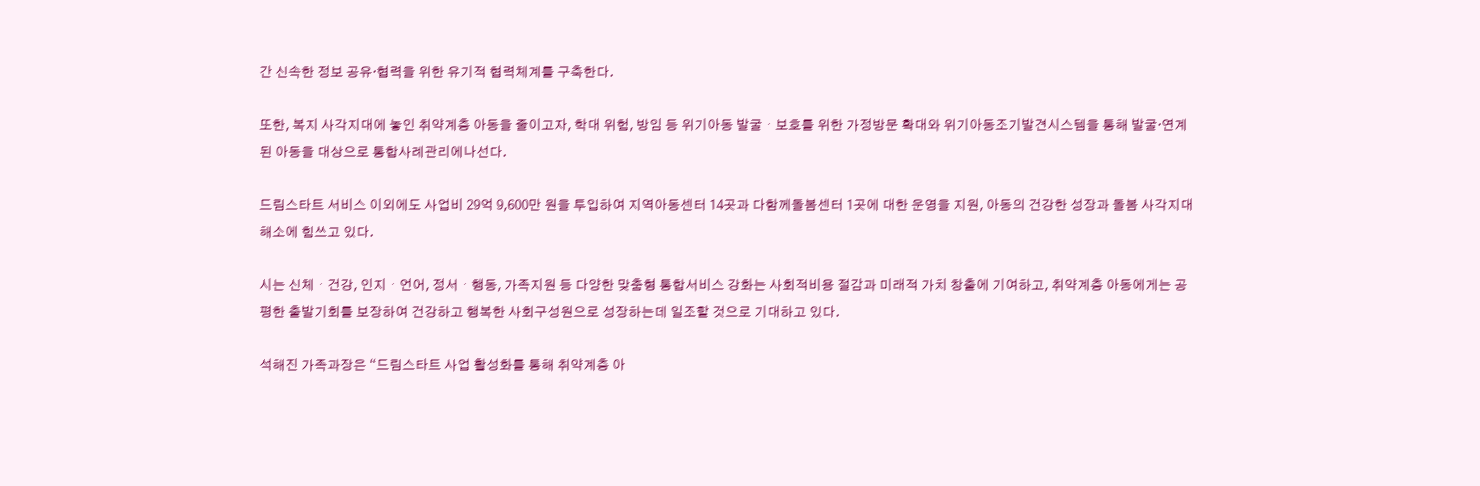간 신속한 정보 공유·협력을 위한 유기적 협력체계를 구축한다.

또한, 복지 사각지대에 놓인 취약계층 아동을 줄이고자, 학대 위험, 방임 등 위기아동 발굴・보호를 위한 가정방문 확대와 위기아동조기발견시스템을 통해 발굴·연계된 아동을 대상으로 통합사례관리에나선다.

드림스타트 서비스 이외에도 사업비 29억 9,600만 원을 투입하여 지역아동센터 14곳과 다함께돌봄센터 1곳에 대한 운영을 지원, 아동의 건강한 성장과 돌봄 사각지대 해소에 힘쓰고 있다.

시는 신체・건강, 인지・언어, 정서・행동, 가족지원 등 다양한 맞춤형 통합서비스 강화는 사회적비용 절감과 미래적 가치 창출에 기여하고, 취약계층 아동에게는 공평한 출발기회를 보장하여 건강하고 행복한 사회구성원으로 성장하는데 일조할 것으로 기대하고 있다.

석해진 가족과장은 “드림스타트 사업 활성화를 통해 취약계층 아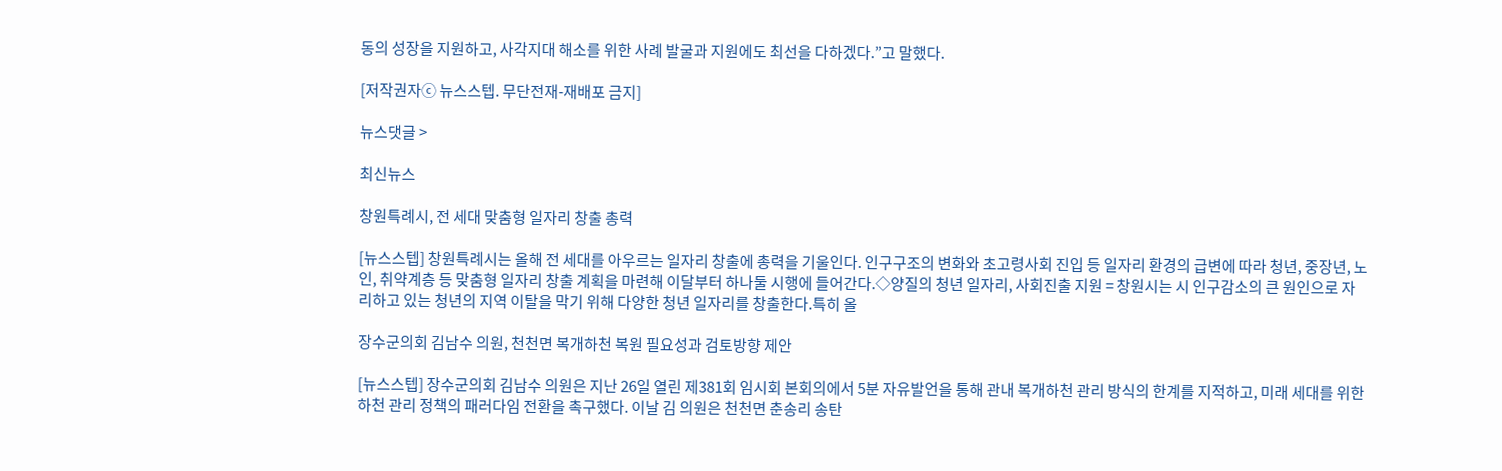동의 성장을 지원하고, 사각지대 해소를 위한 사례 발굴과 지원에도 최선을 다하겠다.”고 말했다.

[저작권자ⓒ 뉴스스텝. 무단전재-재배포 금지]

뉴스댓글 >

최신뉴스

창원특례시, 전 세대 맞춤형 일자리 창출 총력

[뉴스스텝] 창원특례시는 올해 전 세대를 아우르는 일자리 창출에 총력을 기울인다. 인구구조의 변화와 초고령사회 진입 등 일자리 환경의 급변에 따라 청년, 중장년, 노인, 취약계층 등 맞춤형 일자리 창출 계획을 마련해 이달부터 하나둘 시행에 들어간다.◇양질의 청년 일자리, 사회진출 지원 = 창원시는 시 인구감소의 큰 원인으로 자리하고 있는 청년의 지역 이탈을 막기 위해 다양한 청년 일자리를 창출한다.특히 올

장수군의회 김남수 의원, 천천면 복개하천 복원 필요성과 검토방향 제안

[뉴스스텝] 장수군의회 김남수 의원은 지난 26일 열린 제381회 임시회 본회의에서 5분 자유발언을 통해 관내 복개하천 관리 방식의 한계를 지적하고, 미래 세대를 위한 하천 관리 정책의 패러다임 전환을 촉구했다. 이날 김 의원은 천천면 춘송리 송탄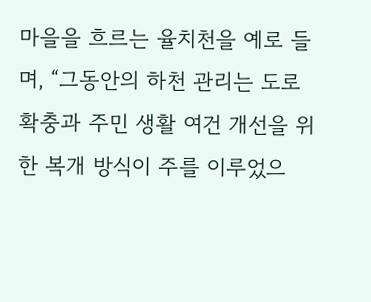마을을 흐르는 율치천을 예로 들며, “그동안의 하천 관리는 도로 확충과 주민 생활 여건 개선을 위한 복개 방식이 주를 이루었으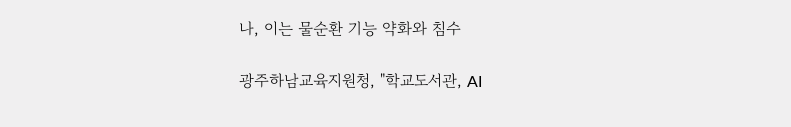나, 이는 물순환 기능 약화와 침수

광주하남교육지원청, "학교도서관, AI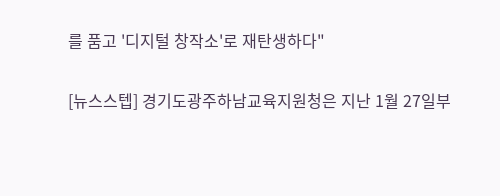를 품고 '디지털 창작소'로 재탄생하다"

[뉴스스텝] 경기도광주하남교육지원청은 지난 1월 27일부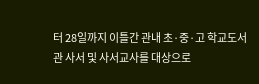터 28일까지 이틀간 관내 초·중·고 학교도서관 사서 및 사서교사를 대상으로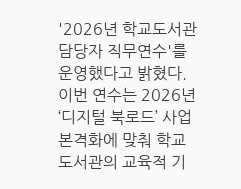'2026년 학교도서관 담당자 직무연수'를 운영했다고 밝혔다.이번 연수는 2026년 ‘디지털 북로드’ 사업 본격화에 맞춰 학교도서관의 교육적 기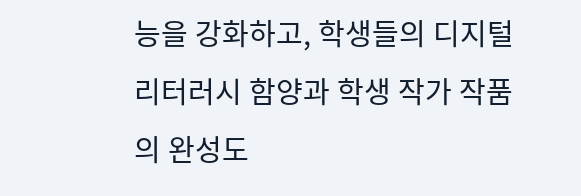능을 강화하고, 학생들의 디지털 리터러시 함양과 학생 작가 작품의 완성도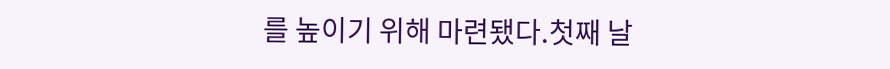를 높이기 위해 마련됐다.첫째 날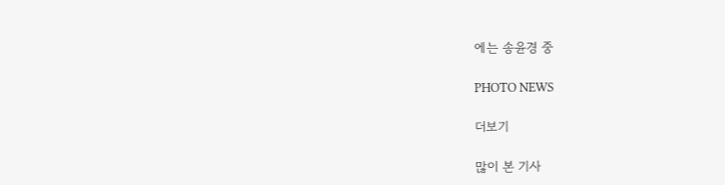에는 송윤경 중

PHOTO NEWS

더보기

많이 본 기사